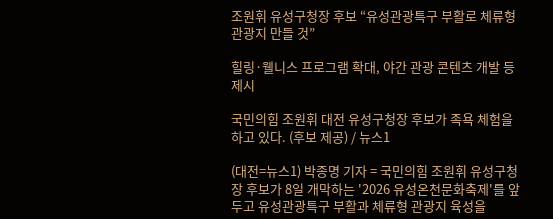조원휘 유성구청장 후보 “유성관광특구 부활로 체류형 관광지 만들 것”

힐링·웰니스 프로그램 확대, 야간 관광 콘텐츠 개발 등 제시

국민의힘 조원휘 대전 유성구청장 후보가 족욕 체험을 하고 있다. (후보 제공) / 뉴스1

(대전=뉴스1) 박종명 기자 = 국민의힘 조원휘 유성구청장 후보가 8일 개막하는 '2026 유성온천문화축제'를 앞두고 유성관광특구 부활과 체류형 관광지 육성을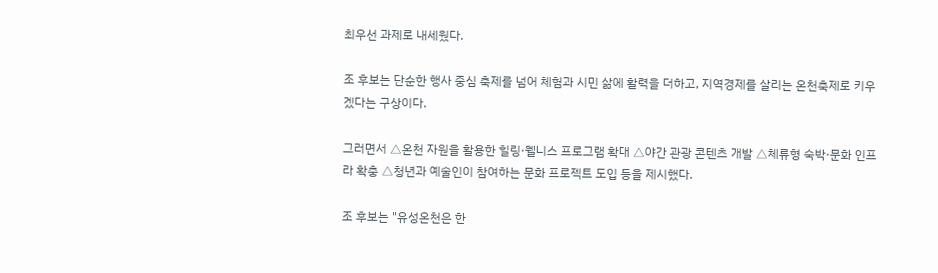최우선 과제로 내세웠다.

조 후보는 단순한 행사 중심 축제를 넘어 체험과 시민 삶에 활력을 더하고, 지역경제를 살리는 온천축제로 키우겠다는 구상이다.

그러면서 △온천 자원을 활용한 힐링·웰니스 프로그램 확대 △야간 관광 콘텐츠 개발 △체류형 숙박·문화 인프라 확충 △청년과 예술인이 참여하는 문화 프로젝트 도입 등을 제시했다.

조 후보는 "유성온천은 한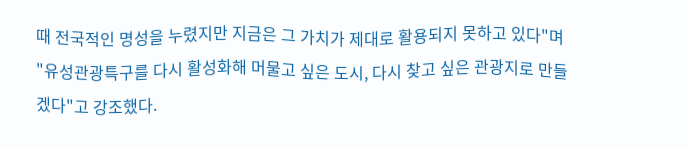때 전국적인 명성을 누렸지만 지금은 그 가치가 제대로 활용되지 못하고 있다"며 "유성관광특구를 다시 활성화해 머물고 싶은 도시, 다시 찾고 싶은 관광지로 만들겠다"고 강조했다.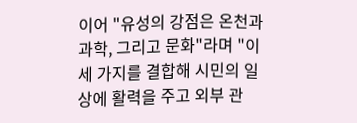이어 "유성의 강점은 온천과 과학, 그리고 문화"라며 "이 세 가지를 결합해 시민의 일상에 활력을 주고 외부 관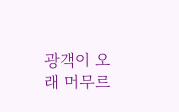광객이 오래 머무르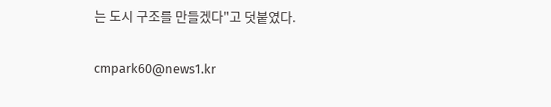는 도시 구조를 만들겠다"고 덧붙였다.

cmpark60@news1.kr